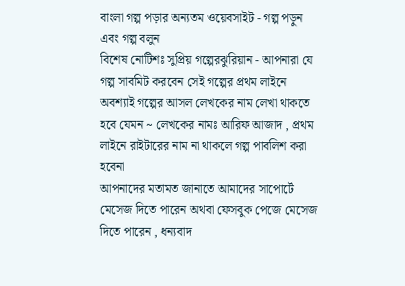বাংলা গল্প পড়ার অন্যতম ওয়েবসাইট - গল্প পড়ুন এবং গল্প বলুন
বিশেষ নোটিশঃ সুপ্রিয় গল্পেরঝুরিয়ান - আপনারা যে গল্প সাবমিট করবেন সেই গল্পের প্রথম লাইনে অবশ্যাই গল্পের আসল লেখকের নাম লেখা থাকতে হবে যেমন ~ লেখকের নামঃ আরিফ আজাদ , প্রথম লাইনে রাইটারের নাম না থাকলে গল্প পাবলিশ করা হবেনা
আপনাদের মতামত জানাতে আমাদের সাপোর্টে মেসেজ দিতে পারেন অথবা ফেসবুক পেজে মেসেজ দিতে পারেন , ধন্যবাদ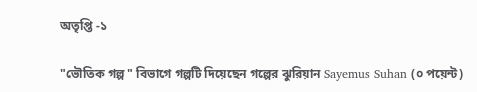অতৃপ্তি -১

"ভৌতিক গল্প " বিভাগে গল্পটি দিয়েছেন গল্পের ঝুরিয়ান Sayemus Suhan (০ পয়েন্ট)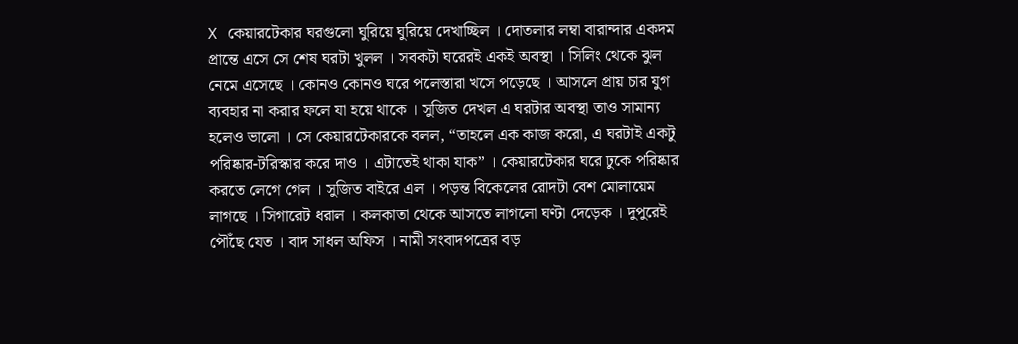X কেয়ারটেকার ঘরগুলো ঘুরিয়ে ঘুরিয়ে দেখাচ্ছিল । দোতলার লম্বা বারান্দার একদম প্রান্তে এসে সে শেষ ঘরটা খুলল । সবকটা ঘরেরই একই অবস্থা । সিলিং থেকে ঝুল নেমে এসেছে । কোনও কোনও ঘরে পলেস্তারা খসে পড়েছে । আসলে প্রায় চার যুগ ব্যবহার না করার ফলে যা হয়ে থাকে । সুজিত দেখল এ ঘরটার অবস্থা তাও সামান্য হলেও ভালো । সে কেয়ারটেকারকে বলল, “তাহলে এক কাজ করো, এ ঘরটাই একটু পরিষ্কার-টরিস্কার করে দাও । এটাতেই থাকা যাক” । কেয়ারটেকার ঘরে ঢুকে পরিষ্কার করতে লেগে গেল । সুজিত বাইরে এল । পড়ন্ত বিকেলের রোদটা বেশ মোলায়েম লাগছে । সিগারেট ধরাল । কলকাতা থেকে আসতে লাগলো ঘণ্টা দেড়েক । দুপুরেই পৌঁছে যেত । বাদ সাধল অফিস । নামী সংবাদপত্রের বড়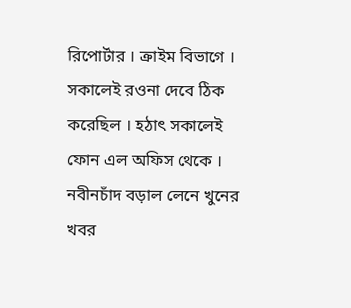রিপোর্টার । ক্রাইম বিভাগে । সকালেই রওনা দেবে ঠিক করেছিল । হঠাৎ সকালেই ফোন এল অফিস থেকে । নবীনচাঁদ বড়াল লেনে খুনের খবর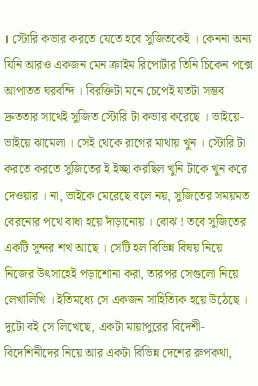। স্টোরি কভার করতে যেতে হবে সুজিতকেই । কেননা অন্য যিনি আরও একজন মেন ক্রাইম রিপোর্টার তিনি চিকেন পক্সে আপাতত ঘরবন্দি । বিরক্তিটা মনে চেপেই যতটা সম্ভব দ্রুততার সাথেই সুজিত স্টোরি টা কভার করেছে । ভাইয়ে-ভাইয়ে ঝামেলা । সেই থেকে রাগের মাথায় খুন । স্টোরি টা করতে করতে সুজিতের ই ইচ্ছা করছিল খুনি টাকে খুন করে দেওয়ার । না, ভাইকে মেরেছে বলে নয়, সুজিতের সময়মত বেরনোর পথে বাধা হয়ে দাঁড়ানোয় । বোঝ ! তবে সুজিতের একটি সুন্দর শখ আছে । সেটি হল বিভিন্ন বিষয় নিয়ে নিজের উৎসাহেই পড়াশোনা করা, তারপর সেগুলো নিয়ে লেখালিখি । ইতিমধ্যে সে একজন সাহিত্যিক হয়ে উঠেছে । দুটো বই সে লিখেছে, একটা মায়াপুরের বিদেশী-বিদেশিনীদের নিয়ে আর একটা বিভিন্ন দেশের রুপকথা,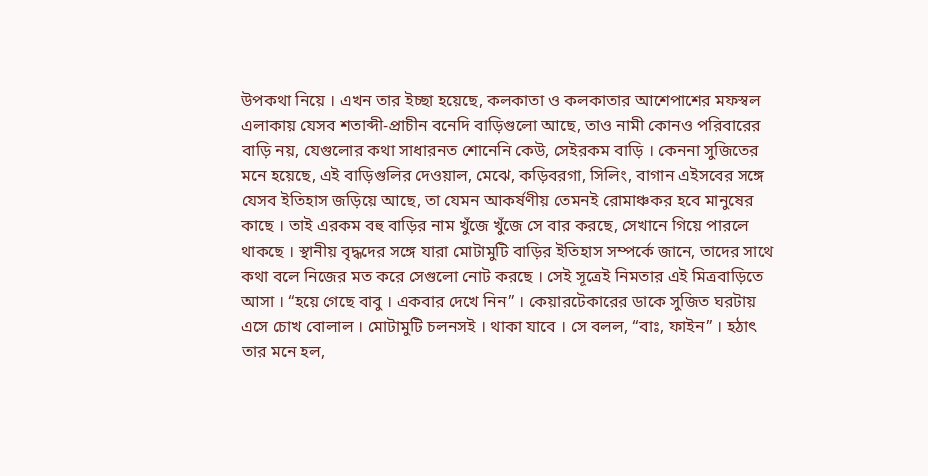উপকথা নিয়ে । এখন তার ইচ্ছা হয়েছে, কলকাতা ও কলকাতার আশেপাশের মফস্বল এলাকায় যেসব শতাব্দী-প্রাচীন বনেদি বাড়িগুলো আছে, তাও নামী কোনও পরিবারের বাড়ি নয়, যেগুলোর কথা সাধারনত শোনেনি কেউ, সেইরকম বাড়ি । কেননা সুজিতের মনে হয়েছে, এই বাড়িগুলির দেওয়াল, মেঝে, কড়িবরগা, সিলিং, বাগান এইসবের সঙ্গে যেসব ইতিহাস জড়িয়ে আছে, তা যেমন আকর্ষণীয় তেমনই রোমাঞ্চকর হবে মানুষের কাছে । তাই এরকম বহু বাড়ির নাম খুঁজে খুঁজে সে বার করছে, সেখানে গিয়ে পারলে থাকছে । স্থানীয় বৃদ্ধদের সঙ্গে যারা মোটামুটি বাড়ির ইতিহাস সম্পর্কে জানে, তাদের সাথে কথা বলে নিজের মত করে সেগুলো নোট করছে । সেই সূত্রেই নিমতার এই মিত্রবাড়িতে আসা । “হয়ে গেছে বাবু । একবার দেখে নিন” । কেয়ারটেকারের ডাকে সুজিত ঘরটায় এসে চোখ বোলাল । মোটামুটি চলনসই । থাকা যাবে । সে বলল, “বাঃ, ফাইন” । হঠাৎ তার মনে হল,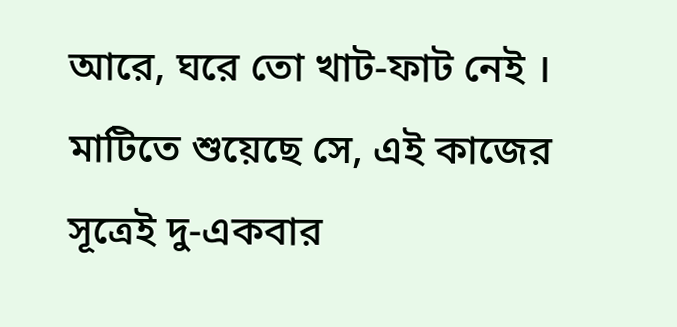আরে, ঘরে তো খাট-ফাট নেই । মাটিতে শুয়েছে সে, এই কাজের সূত্রেই দু-একবার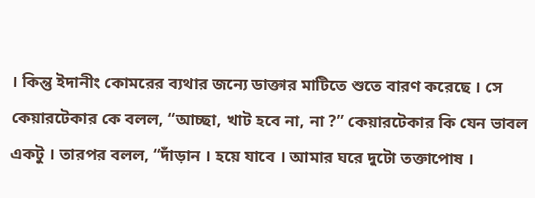। কিন্তু ইদানীং কোমরের ব্যথার জন্যে ডাক্তার মাটিতে শুতে বারণ করেছে । সে কেয়ারটেকার কে বলল, “আচ্ছা, খাট হবে না, না ?” কেয়ারটেকার কি যেন ভাবল একটু । তারপর বলল, “দাঁড়ান । হয়ে যাবে । আমার ঘরে দুটো তক্তাপোষ ।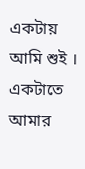একটায় আমি শুই । একটাতে আমার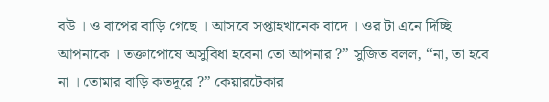বউ । ও বাপের বাড়ি গেছে । আসবে সপ্তাহখানেক বাদে । ওর টা এনে দিচ্ছি আপনাকে । তক্তাপোষে অসুবিধা হবেনা তো আপনার ?” সুজিত বলল, “না, তা হবে না । তোমার বাড়ি কতদূরে ?” কেয়ারটেকার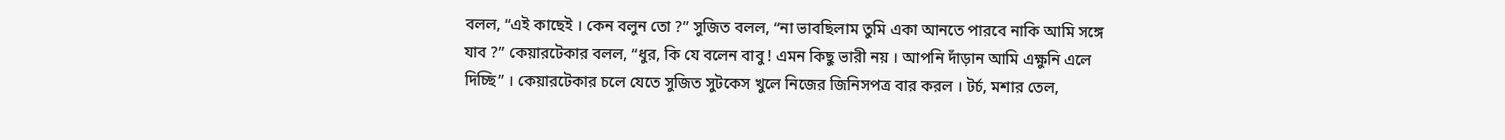বলল, “এই কাছেই । কেন বলুন তো ?” সুজিত বলল, “না ভাবছিলাম তুমি একা আনতে পারবে নাকি আমি সঙ্গে যাব ?” কেয়ারটেকার বলল, “ধুর, কি যে বলেন বাবু ! এমন কিছু ভারী নয় । আপনি দাঁড়ান আমি এক্ষুনি এলে দিচ্ছি” । কেয়ারটেকার চলে যেতে সুজিত সুটকেস খুলে নিজের জিনিসপত্র বার করল । টর্চ, মশার তেল,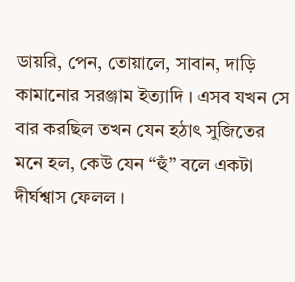ডায়রি, পেন, তোয়ালে, সাবান, দাড়ি কামানোর সরঞ্জাম ইত্যাদি । এসব যখন সে বার করছিল তখন যেন হঠাৎ সুজিতের মনে হল, কেউ যেন “হুঁ” বলে একটা দীর্ঘশ্বাস ফেলল ।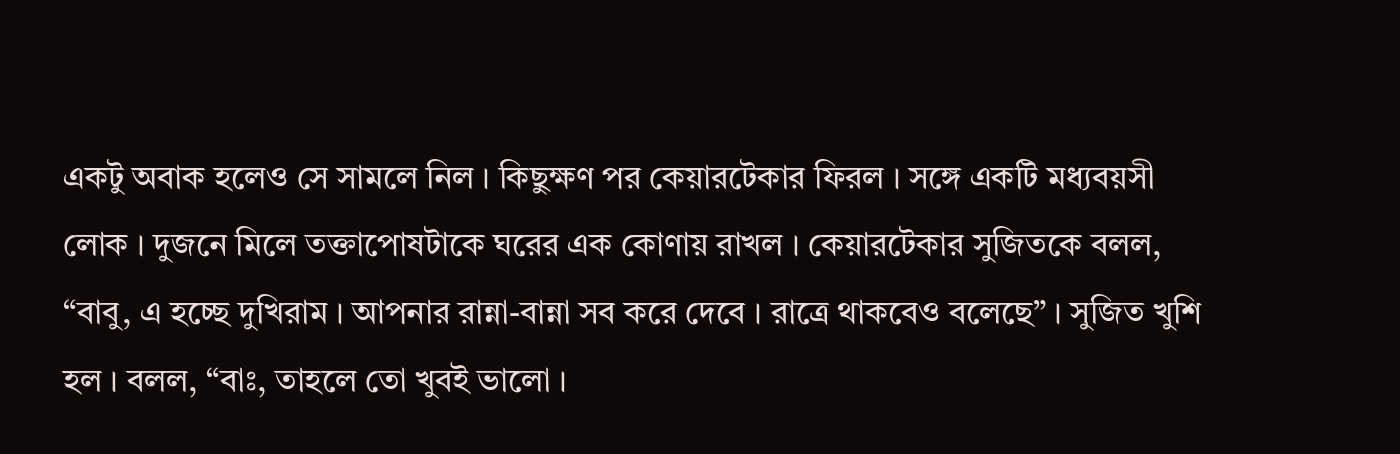একটু অবাক হলেও সে সামলে নিল । কিছুক্ষণ পর কেয়ারটেকার ফিরল । সঙ্গে একটি মধ্যবয়সী লোক । দুজনে মিলে তক্তাপোষটাকে ঘরের এক কোণায় রাখল । কেয়ারটেকার সুজিতকে বলল, “বাবু, এ হচ্ছে দুখিরাম । আপনার রান্না-বান্না সব করে দেবে । রাত্রে থাকবেও বলেছে” । সুজিত খুশি হল । বলল, “বাঃ, তাহলে তো খুবই ভালো ।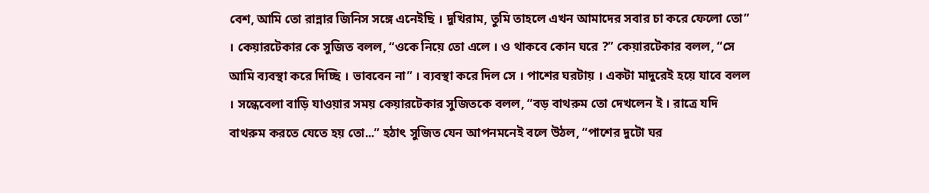বেশ, আমি তো রান্নার জিনিস সঙ্গে এনেইছি । দুখিরাম, তুমি তাহলে এখন আমাদের সবার চা করে ফেলো তো” । কেয়ারটেকার কে সুজিত বলল, “ওকে নিয়ে তো এলে । ও থাকবে কোন ঘরে ?” কেয়ারটেকার বলল, “সে আমি ব্যবস্থা করে দিচ্ছি । ভাববেন না” । ব্যবস্থা করে দিল সে । পাশের ঘরটায় । একটা মাদুরেই হয়ে যাবে বলল । সন্ধেবেলা বাড়ি যাওয়ার সময় কেয়ারটেকার সুজিতকে বলল, “বড় বাথরুম তো দেখলেন ই । রাত্রে যদি বাথরুম করতে যেতে হয় তো...” হঠাৎ সুজিত যেন আপনমনেই বলে উঠল, “পাশের দুটো ঘর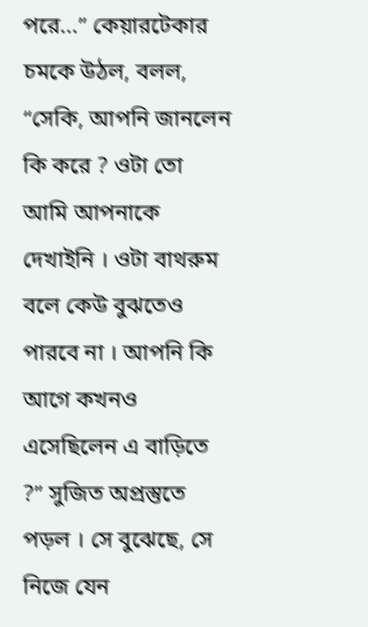পরে...” কেয়ারটেকার চমকে উঠল, বলল, “সেকি, আপনি জানলেন কি করে ? ওটা তো আমি আপনাকে দেখাইনি । ওটা বাথরুম বলে কেউ বুঝতেও পারবে না । আপনি কি আগে কখনও এসেছিলেন এ বাড়িতে ?” সুজিত অপ্রস্তুতে পড়ল । সে বুঝেছে, সে নিজে যেন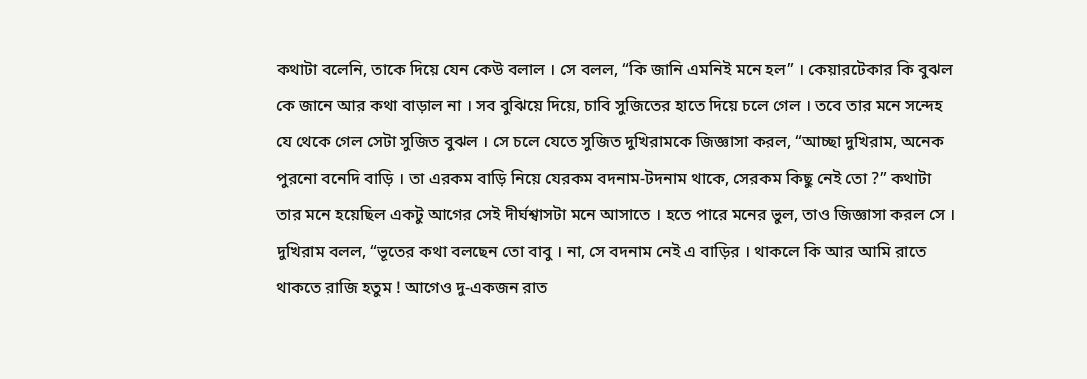কথাটা বলেনি, তাকে দিয়ে যেন কেউ বলাল । সে বলল, “কি জানি এমনিই মনে হল” । কেয়ারটেকার কি বুঝল কে জানে আর কথা বাড়াল না । সব বুঝিয়ে দিয়ে, চাবি সুজিতের হাতে দিয়ে চলে গেল । তবে তার মনে সন্দেহ যে থেকে গেল সেটা সুজিত বুঝল । সে চলে যেতে সুজিত দুখিরামকে জিজ্ঞাসা করল, “আচ্ছা দুখিরাম, অনেক পুরনো বনেদি বাড়ি । তা এরকম বাড়ি নিয়ে যেরকম বদনাম-টদনাম থাকে, সেরকম কিছু নেই তো ?” কথাটা তার মনে হয়েছিল একটু আগের সেই দীর্ঘশ্বাসটা মনে আসাতে । হতে পারে মনের ভুল, তাও জিজ্ঞাসা করল সে । দুখিরাম বলল, “ভূতের কথা বলছেন তো বাবু । না, সে বদনাম নেই এ বাড়ির । থাকলে কি আর আমি রাতে থাকতে রাজি হতুম ! আগেও দু-একজন রাত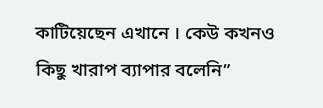কাটিয়েছেন এখানে । কেউ কখনও কিছু খারাপ ব্যাপার বলেনি”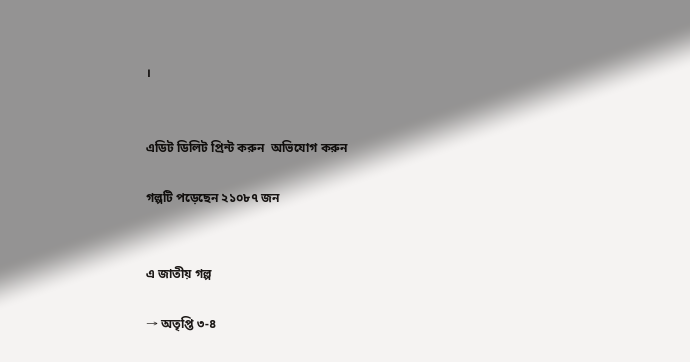।


এডিট ডিলিট প্রিন্ট করুন  অভিযোগ করুন

গল্পটি পড়েছেন ২১০৮৭ জন


এ জাতীয় গল্প

→ অতৃপ্তি ৩-৪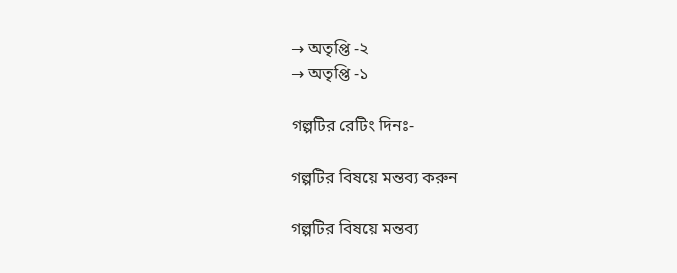→ অতৃপ্তি -২
→ অতৃপ্তি -১

গল্পটির রেটিং দিনঃ-

গল্পটির বিষয়ে মন্তব্য করুন

গল্পটির বিষয়ে মন্তব্য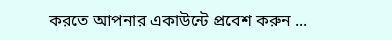করতে আপনার একাউন্টে প্রবেশ করুন ...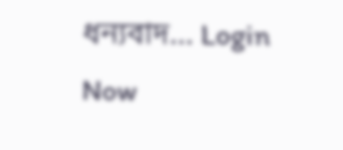ধন্যবাদ... Login Now